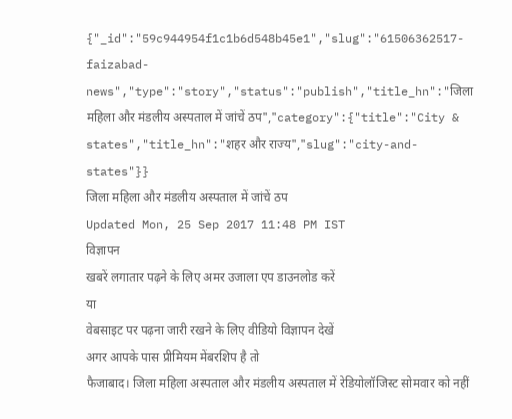{"_id":"59c944954f1c1b6d548b45e1","slug":"61506362517-faizabad-news","type":"story","status":"publish","title_hn":"जिला महिला और मंडलीय अस्पताल में जांचें ठप","category":{"title":"City & states","title_hn":"शहर और राज्य","slug":"city-and-states"}}
जिला महिला और मंडलीय अस्पताल में जांचें ठप
Updated Mon, 25 Sep 2017 11:48 PM IST
विज्ञापन
खबरें लगातार पढ़ने के लिए अमर उजाला एप डाउनलोड करें
या
वेबसाइट पर पढ़ना जारी रखने के लिए वीडियो विज्ञापन देखें
अगर आपके पास प्रीमियम मेंबरशिप है तो
फैजाबाद। जिला महिला अस्पताल और मंडलीय अस्पताल में रेडियोलॉजिस्ट सोमवार को नहीं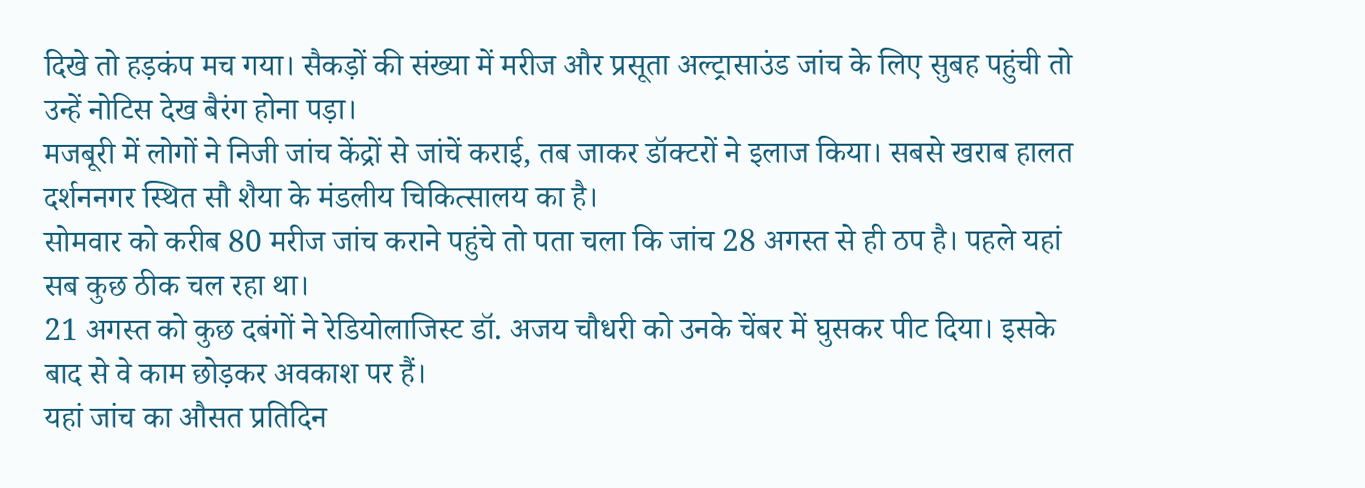दिखे तो हड़कंप मच गया। सैकड़ों की संख्या में मरीज और प्रसूता अल्ट्रासाउंड जांच के लिए सुबह पहुंची तो उन्हें नोटिस देख बैरंग होना पड़ा।
मजबूरी में लोगों ने निजी जांच केंद्रों से जांचें कराई, तब जाकर डॉक्टरों ने इलाज किया। सबसे खराब हालत दर्शननगर स्थित सौ शैया के मंडलीय चिकित्सालय का है।
सोमवार को करीब 80 मरीज जांच कराने पहुंचे तो पता चला कि जांच 28 अगस्त से ही ठप है। पहले यहां सब कुछ ठीक चल रहा था।
21 अगस्त को कुछ दबंगों ने रेडियोलाजिस्ट डॉ. अजय चौधरी को उनके चेंबर में घुसकर पीट दिया। इसके बाद से वे काम छोड़कर अवकाश पर हैं।
यहां जांच का औसत प्रतिदिन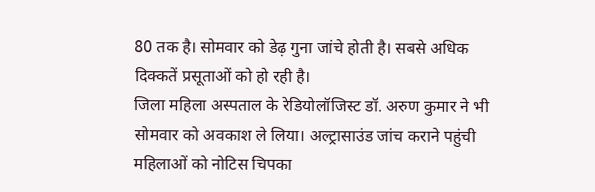80 तक है। सोमवार को डेढ़ गुना जांचे होती है। सबसे अधिक दिक्कतें प्रसूताओं को हो रही है।
जिला महिला अस्पताल के रेडियोलॉजिस्ट डॉ. अरुण कुमार ने भी सोमवार को अवकाश ले लिया। अल्ट्रासाउंड जांच कराने पहुंची महिलाओं को नोटिस चिपका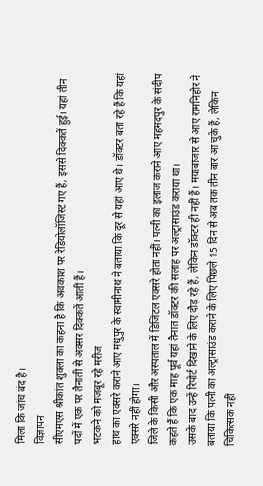मिला कि जांच बंद है।
विज्ञापन
सीएमएस श्रीकांत शुक्ला का कहना है कि अवकाश पर रेडियोलॉजिस्ट गए हैं, इससे दिक्कतें हुई। यहां तीन पदों में एक पर तैनाती से अक्सर दिक्कतें आतीं हैं।
भटकने को मजबूर रहे मरीज
हाथ का एक्सरे कराने आए मधुपुर के स्वामीनाथ ने बताया कि दूर से यहां आए थे। डॉक्टर बता रहे हैं कि यहां एक्सरे नहीं होगा।
जिले के किसी और अस्पताल में डिजिटल एक्सरे होता नहीं। पत्नी का इलाज कराने आए महमदपुर के संदीप कहते हैं कि एक माह पूर्व यहां तैनात डॉक्टर की सलाह पर अल्ट्रासाउंड कराया था।
उसके बाद उन्हें रिपोर्ट दिखाने के लिए दौड़ रहे हैं, लेकिन डॉक्टर ही नहीं हैं। मयाबाजार से आए रामनिहोर ने बताया कि पत्नी का अल्ट्रासाउंड कराने के लिए पिछले 15 दिन से अब तक तीन बार आ चुके हैं, लेकिन चिकित्सक नहीं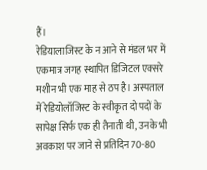हैं।
रेडियालाजिस्ट के न आने से मंडल भर में एकमात्र जगह स्थापित डिजिटल एक्सरे मशीन भी एक माह से ठप है। अस्पताल में रेडियोलॉजिस्ट के स्वीकृत दो पदों के सापेक्ष सिर्फ एक ही तैनाती थी, उनके भी अवकाश पर जाने से प्रतिदिन 70-80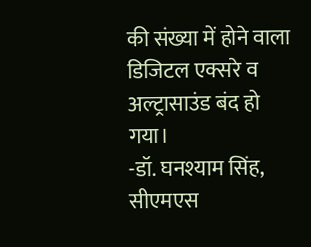की संख्या में होने वाला डिजिटल एक्सरे व अल्ट्रासाउंड बंद हो गया।
-डॉ. घनश्याम सिंह, सीएमएस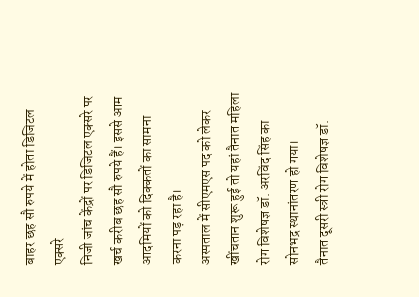बाहर छह सौ रुपये में होता डिजिटल एक्सरे
निजी जांच केंद्रों पर डिजिटल एक्सरे पर खर्च करीब छह सौ रुपये हैं। इससे आम आदमियों को दिक्कतों का सामना करना पड़ रहा है।
अस्पताल में सीएमएस पद को लेकर खींचतान शुरू हुई तो यहां तैनात महिला रोग विशेषज्ञ डॉ. अरविंद सिंह का सोनभद्र स्थानांतरण हो गया।
तैनात दूसरी स्त्री रोग विशेषज्ञ डॉ.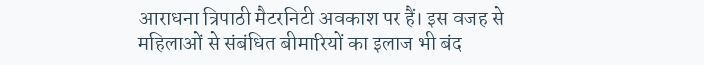आराधना त्रिपाठी मैटरनिटी अवकाश पर हैं। इस वजह से महिलाओं से संबंधित बीमारियों का इलाज भी बंद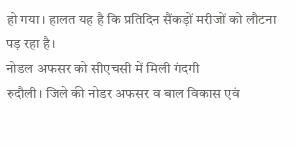हो गया। हालत यह है कि प्रतिदिन सैंकड़ों मरीजों को लौटना पड़ रहा है।
नोडल अफसर को सीएचसी में मिली गंदगी
रुदौली। जिले की नोडर अफसर व बाल विकास एवं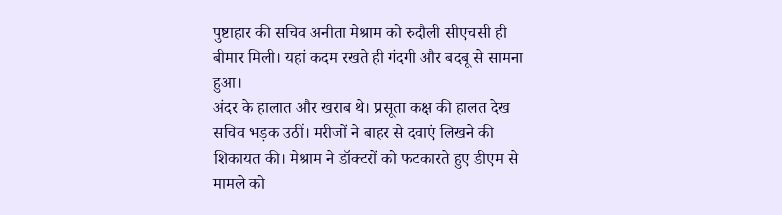पुष्टाहार की सचिव अनीता मेश्राम को रुदौली सीएचसी ही बीमार मिली। यहां कदम रखते ही गंदगी और बदबू से सामना हुआ।
अंदर के हालात और खराब थे। प्रसूता कक्ष की हालत देख सचिव भड़क उठीं। मरीजों ने बाहर से दवाएं लिखने की शिकायत की। मेश्राम ने डॉक्टरों को फटकारते हुए डीएम से मामले को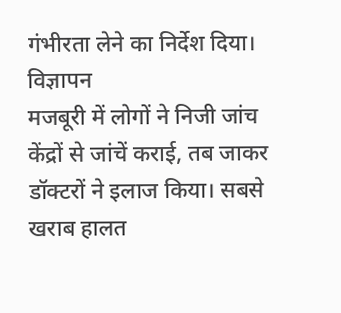गंभीरता लेने का निर्देश दिया।
विज्ञापन
मजबूरी में लोगों ने निजी जांच केंद्रों से जांचें कराई, तब जाकर डॉक्टरों ने इलाज किया। सबसे खराब हालत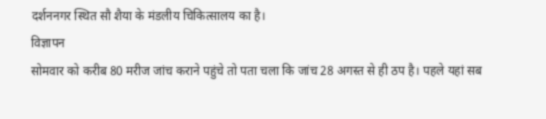दर्शननगर स्थित सौ शैया के मंडलीय चिकित्सालय का है।
विज्ञापन
सोमवार को करीब 80 मरीज जांच कराने पहुंचे तो पता चला कि जांच 28 अगस्त से ही ठप है। पहले यहां सब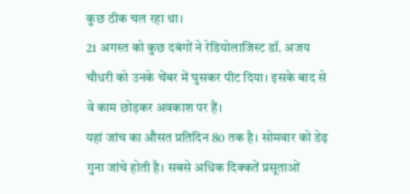कुछ ठीक चल रहा था।
21 अगस्त को कुछ दबंगों ने रेडियोलाजिस्ट डॉ. अजय चौधरी को उनके चेंबर में घुसकर पीट दिया। इसके बाद से वे काम छोड़कर अवकाश पर हैं।
यहां जांच का औसत प्रतिदिन 80 तक है। सोमवार को डेढ़ गुना जांचे होती है। सबसे अधिक दिक्कतें प्रसूताओं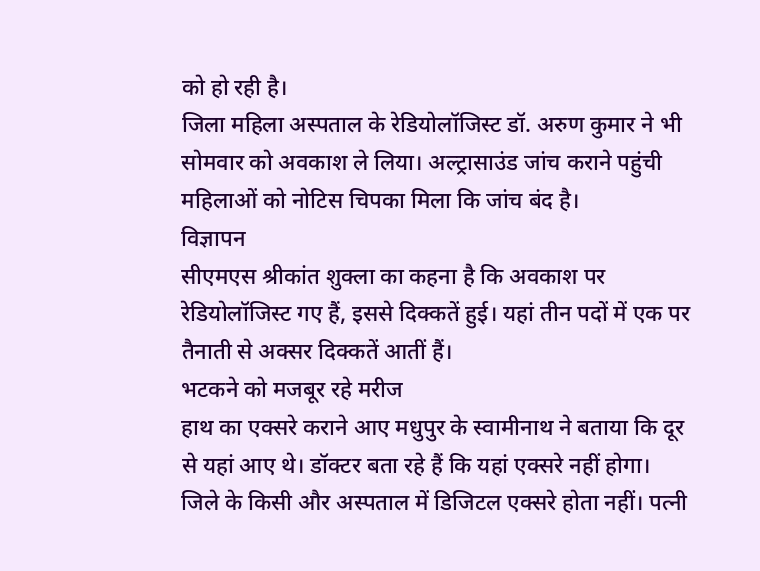को हो रही है।
जिला महिला अस्पताल के रेडियोलॉजिस्ट डॉ. अरुण कुमार ने भी सोमवार को अवकाश ले लिया। अल्ट्रासाउंड जांच कराने पहुंची महिलाओं को नोटिस चिपका मिला कि जांच बंद है।
विज्ञापन
सीएमएस श्रीकांत शुक्ला का कहना है कि अवकाश पर रेडियोलॉजिस्ट गए हैं, इससे दिक्कतें हुई। यहां तीन पदों में एक पर तैनाती से अक्सर दिक्कतें आतीं हैं।
भटकने को मजबूर रहे मरीज
हाथ का एक्सरे कराने आए मधुपुर के स्वामीनाथ ने बताया कि दूर से यहां आए थे। डॉक्टर बता रहे हैं कि यहां एक्सरे नहीं होगा।
जिले के किसी और अस्पताल में डिजिटल एक्सरे होता नहीं। पत्नी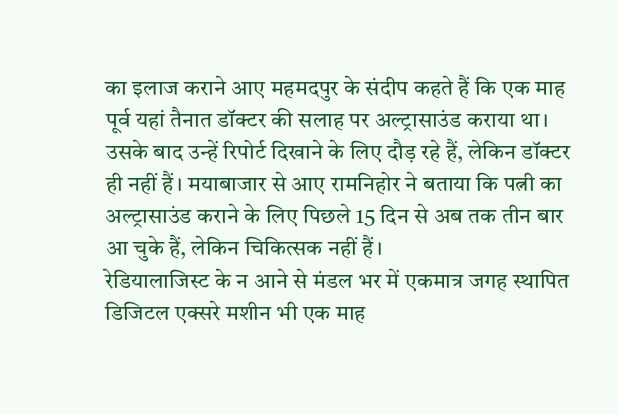का इलाज कराने आए महमदपुर के संदीप कहते हैं कि एक माह पूर्व यहां तैनात डॉक्टर की सलाह पर अल्ट्रासाउंड कराया था।
उसके बाद उन्हें रिपोर्ट दिखाने के लिए दौड़ रहे हैं, लेकिन डॉक्टर ही नहीं हैं। मयाबाजार से आए रामनिहोर ने बताया कि पत्नी का अल्ट्रासाउंड कराने के लिए पिछले 15 दिन से अब तक तीन बार आ चुके हैं, लेकिन चिकित्सक नहीं हैं।
रेडियालाजिस्ट के न आने से मंडल भर में एकमात्र जगह स्थापित डिजिटल एक्सरे मशीन भी एक माह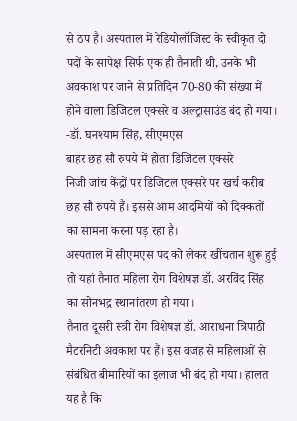से ठप है। अस्पताल में रेडियोलॉजिस्ट के स्वीकृत दो पदों के सापेक्ष सिर्फ एक ही तैनाती थी, उनके भी अवकाश पर जाने से प्रतिदिन 70-80 की संख्या में होने वाला डिजिटल एक्सरे व अल्ट्रासाउंड बंद हो गया।
-डॉ. घनश्याम सिंह, सीएमएस
बाहर छह सौ रुपये में होता डिजिटल एक्सरे
निजी जांच केंद्रों पर डिजिटल एक्सरे पर खर्च करीब छह सौ रुपये हैं। इससे आम आदमियों को दिक्कतों का सामना करना पड़ रहा है।
अस्पताल में सीएमएस पद को लेकर खींचतान शुरू हुई तो यहां तैनात महिला रोग विशेषज्ञ डॉ. अरविंद सिंह का सोनभद्र स्थानांतरण हो गया।
तैनात दूसरी स्त्री रोग विशेषज्ञ डॉ. आराधना त्रिपाठी मैटरनिटी अवकाश पर हैं। इस वजह से महिलाओं से संबंधित बीमारियों का इलाज भी बंद हो गया। हालत यह है कि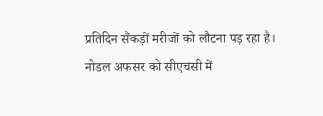प्रतिदिन सैंकड़ों मरीजों को लौटना पड़ रहा है।
नोडल अफसर को सीएचसी में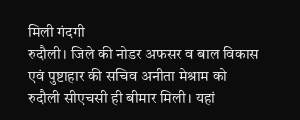मिली गंदगी
रुदौली। जिले की नोडर अफसर व बाल विकास एवं पुष्टाहार की सचिव अनीता मेश्राम को रुदौली सीएचसी ही बीमार मिली। यहां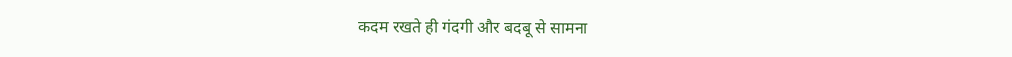कदम रखते ही गंदगी और बदबू से सामना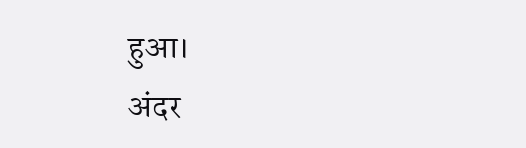हुआ।
अंदर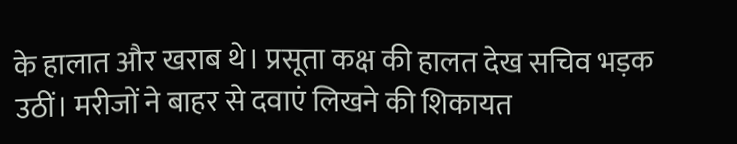के हालात और खराब थे। प्रसूता कक्ष की हालत देख सचिव भड़क उठीं। मरीजों ने बाहर से दवाएं लिखने की शिकायत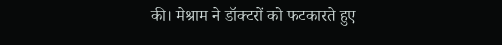की। मेश्राम ने डॉक्टरों को फटकारते हुए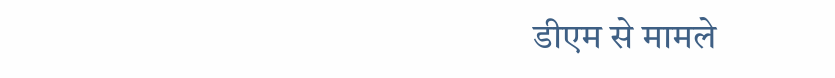डीएम से मामले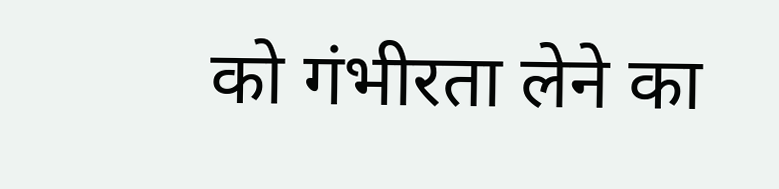को गंभीरता लेने का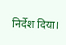निर्देश दिया।